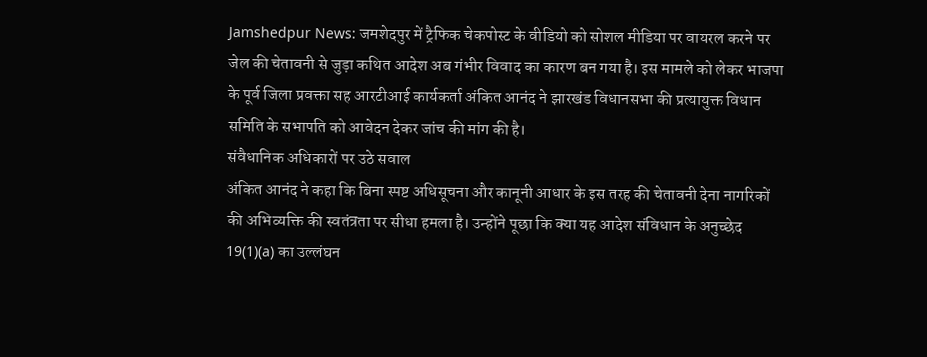Jamshedpur News: जमशेदपुर में ट्रैफिक चेकपोस्ट के वीडियो को सोशल मीडिया पर वायरल करने पर जेल की चेतावनी से जुड़ा कथित आदेश अब गंभीर विवाद का कारण बन गया है। इस मामले को लेकर भाजपा के पूर्व जिला प्रवक्ता सह आरटीआई कार्यकर्ता अंकित आनंद ने झारखंड विधानसभा की प्रत्यायुक्त विधान समिति के सभापति को आवेदन देकर जांच की मांग की है।
संवैधानिक अधिकारों पर उठे सवाल
अंकित आनंद ने कहा कि बिना स्पष्ट अधिसूचना और कानूनी आधार के इस तरह की चेतावनी देना नागरिकों की अभिव्यक्ति की स्वतंत्रता पर सीधा हमला है। उन्होंने पूछा कि क्या यह आदेश संविधान के अनुच्छेद 19(1)(a) का उल्लंघन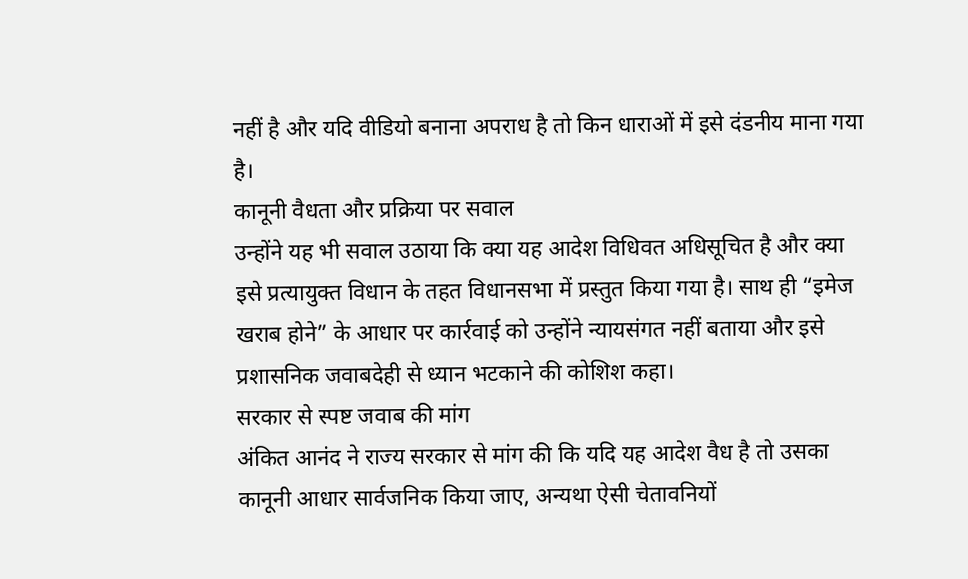नहीं है और यदि वीडियो बनाना अपराध है तो किन धाराओं में इसे दंडनीय माना गया है।
कानूनी वैधता और प्रक्रिया पर सवाल
उन्होंने यह भी सवाल उठाया कि क्या यह आदेश विधिवत अधिसूचित है और क्या इसे प्रत्यायुक्त विधान के तहत विधानसभा में प्रस्तुत किया गया है। साथ ही “इमेज खराब होने” के आधार पर कार्रवाई को उन्होंने न्यायसंगत नहीं बताया और इसे प्रशासनिक जवाबदेही से ध्यान भटकाने की कोशिश कहा।
सरकार से स्पष्ट जवाब की मांग
अंकित आनंद ने राज्य सरकार से मांग की कि यदि यह आदेश वैध है तो उसका कानूनी आधार सार्वजनिक किया जाए, अन्यथा ऐसी चेतावनियों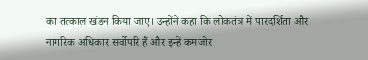का तत्काल खंडन किया जाए। उन्होंने कहा कि लोकतंत्र में पारदर्शिता और नागरिक अधिकार सर्वोपरि हैं और इन्हें कमजोर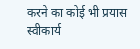करने का कोई भी प्रयास स्वीकार्य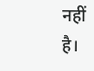नहीं है।